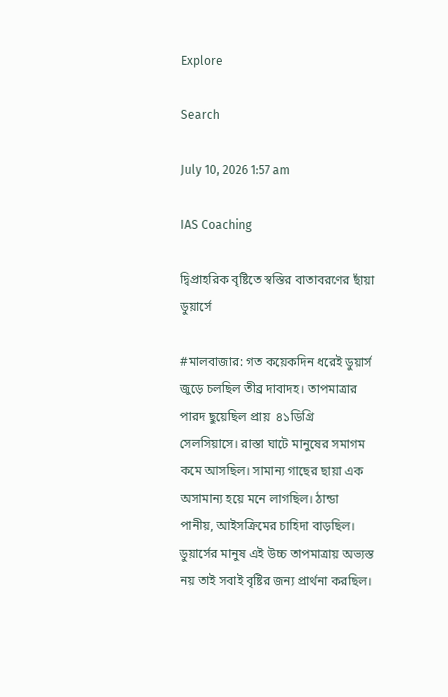Explore

Search

July 10, 2026 1:57 am

IAS Coaching

দ্বিপ্রাহরিক বৃষ্টিতে স্বস্তির বাতাবরণের ছাঁয়া ডুয়ার্সে

#মালবাজার: গত কয়েকদিন ধরেই ডুয়ার্স জুড়ে চলছিল তীব্র দাবাদহ। তাপমাত্রার পারদ ছুয়েছিল প্রায়  ৪১ডিগ্রি সেলসিয়াসে। রাস্তা ঘাটে মানুষের সমাগম কমে আসছিল। সামান্য গাছের ছায়া এক অসামান্য হয়ে মনে লাগছিল। ঠান্ডা পানীয়, আইসক্রিমের চাহিদা বাড়ছিল। ডুয়ার্সের মানুষ এই উচ্চ তাপমাত্রায় অভ্যস্ত নয় তাই সবাই বৃষ্টির জন্য প্রার্থনা করছিল।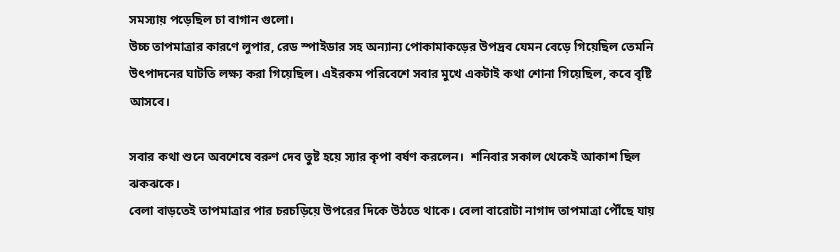সমস্যায় পড়েছিল চা বাগান গুলো।
উচ্চ তাপমাত্রার কারণে লুপার, রেড স্পাইডার সহ অন্যান্য পোকামাকড়ের উপদ্রব যেমন বেড়ে গিয়েছিল তেমনি উৎপাদনের ঘাটতি লক্ষ্য করা গিয়েছিল। এইরকম পরিবেশে সবার মুখে একটাই কথা শোনা গিয়েছিল, কবে বৃষ্টি আসবে।

সবার কথা শুনে অবশেষে বরুণ দেব তুষ্ট হয়ে স্যার কৃপা বর্ষণ করলেন।  শনিবার সকাল থেকেই আকাশ ছিল ঝকঝকে।
বেলা বাড়তেই তাপমাত্রার পার চরচড়িয়ে উপরের দিকে উঠতে থাকে। বেলা বারোটা নাগাদ তাপমাত্রা পৌঁছে যায়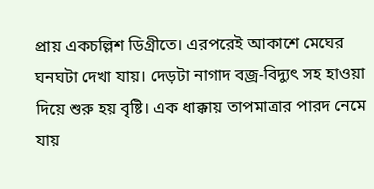প্রায় একচল্লিশ ডিগ্রীতে। এরপরেই আকাশে মেঘের ঘনঘটা দেখা যায়। দেড়টা নাগাদ বজ্র-বিদ্যুৎ সহ হাওয়া দিয়ে শুরু হয় বৃষ্টি। এক ধাক্কায় তাপমাত্রার পারদ নেমে যায়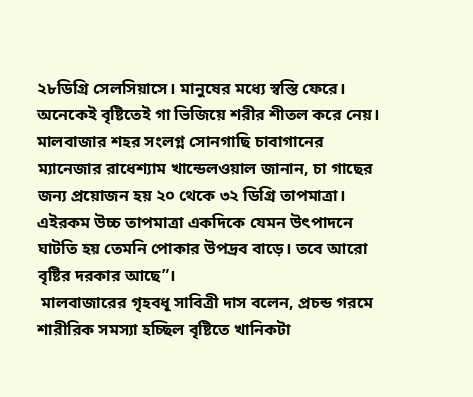২৮ডিগ্রি সেলসিয়াসে। মানুষের মধ্যে স্বস্তি ফেরে। অনেকেই বৃষ্টিতেই গা ভিজিয়ে শরীর শীতল করে নেয়।
মালবাজার শহর সংলগ্ন সোনগাছি চাবাগানের ম্যানেজার রাধেশ্যাম খান্ডেলওয়াল জানান, চা গাছের জন্য প্রয়োজন হয় ২০ থেকে ৩২ ডিগ্রি তাপমাত্রা। এইরকম উচ্চ তাপমাত্রা একদিকে যেমন উৎপাদনে ঘাটতি হয় তেমনি পোকার উপদ্রব বাড়ে। তবে আরো বৃষ্টির দরকার আছে”।
 মালবাজারের গৃহবধূ সাবিত্রী দাস বলেন, প্রচন্ড গরমে শারীরিক সমস্যা হচ্ছিল বৃষ্টিতে খানিকটা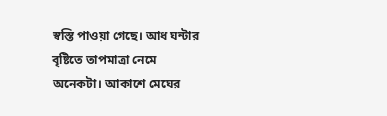স্বস্তি পাওয়া গেছে। আধ ঘন্টার বৃষ্টিতে তাপমাত্রা নেমে অনেকটা। আকাশে মেঘের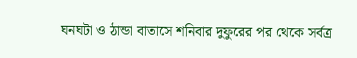ঘনঘটা ও ঠান্ডা বাতাসে শনিবার দুফুরের পর থেকে সর্বত্র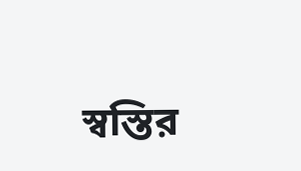স্বস্তির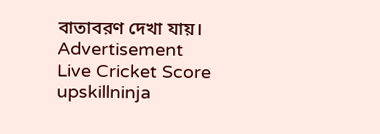বাতাবরণ দেখা যায়।
Advertisement
Live Cricket Score
upskillninja